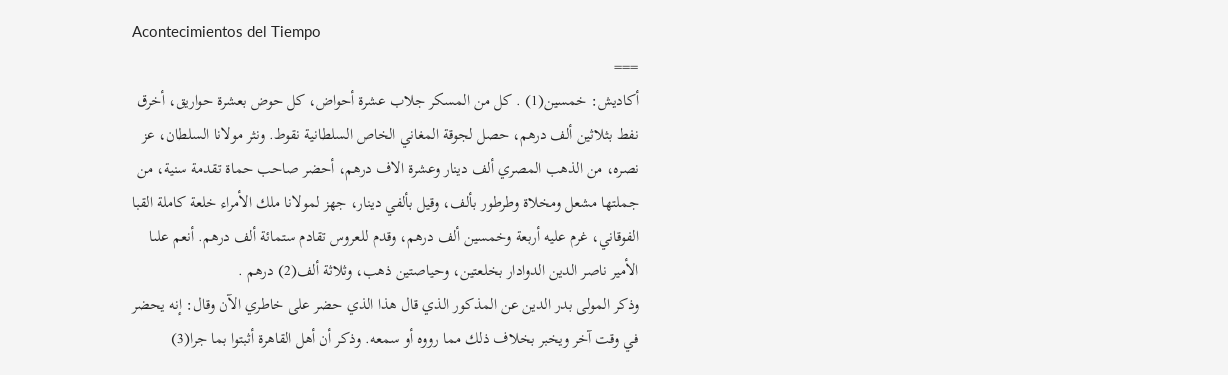Acontecimientos del Tiempo
===
أكاديش: خمسين(1) . كل من المسكر جلاب عشرة أحواض، كل حوض بعشرة حواريق، أخرق نفط بثلاثين ألف درهم، حصل لجوقة المغاني الخاص السلطانية نقوط. ونثر مولانا السلطان، عز نصره، من الذهب المصري ألف دينار وعشرة الاف درهم، أحضر صاحب حماة تقدمة سنية، من جملتها مشعل ومخلاة وطرطور بألف، وقيل بألفي دينار، جهز لمولانا ملك الأمراء خلعة كاملة القبا الفوقاني، غرم عليه أربعة وخمسين ألف درهم، وقدم للعروس تقادم ستمائة ألف درهم. أنعم علىا الأمير ناصر الدين الدوادار بخلعتين، وحياصتين ذهب، وثلاثة ألف(2) درهم .
وذكر المولى بدر الدين عن المذكور الذي قال هذا الذي حضر على خاطري الآن وقال: إنه يحضر في وقت آخر ويخبر بخلاف ذلك مما رووه أو سمعه. وذكر أن أهل القاهرة أثبتوا بما جرا(3)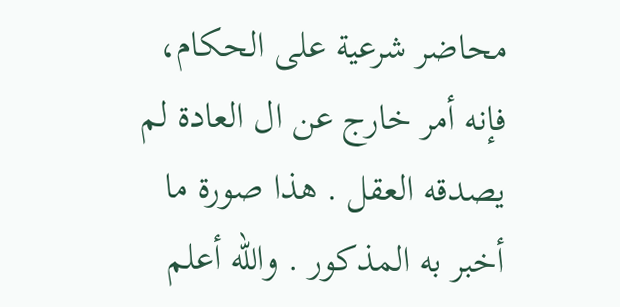محاضر شرعية على الحكام، فإنه أمر خارج عن ال العادة لم يصدقه العقل . هذا صورة ما أخبر به المذكور . والله أعلم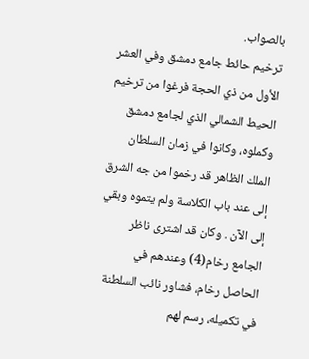بالصواب.
ترخيم حائط جامع دمشق وفي العشر الأول من ذي الحجة فرغوا من ترخيم الحيط الشمالي الذي لجامع دمشق وكملوه، وكانوا في زمان السلطان الملك الظاهر قد رخموا من جه الشرق إلى عند باب الكلاسة ولم يتموه وبقي إلى الآن . وكان قد اشترى ناظر الجامع رخام(4) وعندهم في الحاصل رخام، فشاور نائب السلطنة في تكميله، رسم لهم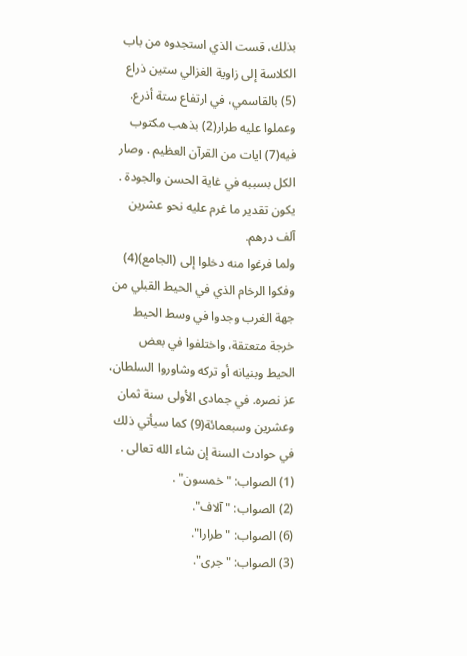بذلك، قست الذي استجدوه من باب الكلاسة إلى زاوية الغزالي ستين ذراع (5) بالقاسمي، في ارتفاع ستة أذرع. وعملوا عليه طرار(2) بذهب مكتوب فيه(7) ايات من القرآن العظيم . وصار الكل بسببه في غاية الحسن والجودة . يكون تقدير ما غرم عليه نحو عشرين آلف درهم.
ولما فرغوا منه دخلوا إلى (الجامع)(4) وفكوا الرخام الذي في الحيط القبلي من جهة الغرب وجدوا في وسط الحيط خرجة متعتقة، واختلفوا في بعض الحيط وبنيانه أو تركه وشاوروا السلطان، عز نصره. في جمادى الأولى سنة ثمان وعشرين وسبعمائة(9) كما سيأتي ذلك في حوادث السنة إن شاء الله تعالى .
(1) الصواب: "خمسون" .
(2) الصواب: "آلاف".
(6) الصواب: "طرارا".
(3) الصواب: "جرى".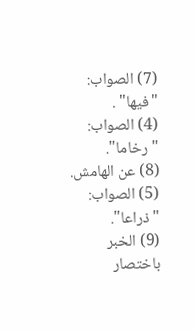(7) الصواب: "فيها" .
(4) الصواب: "رخاما".
(8) عن الهامش.
(5) الصواب: "ذراعا".
(9) الخبر باختصار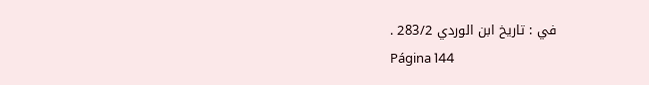في : تاريخ ابن الوردي 283/2 .
Página 144